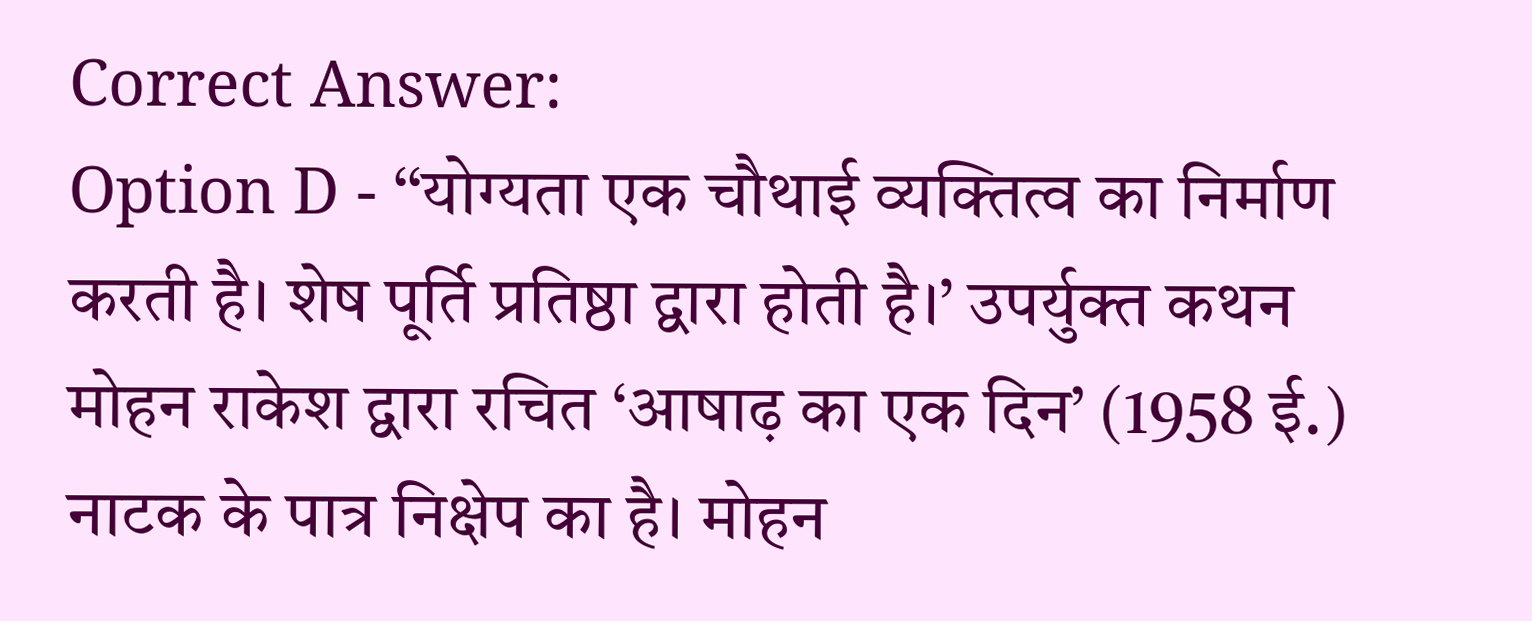Correct Answer:
Option D - ‘‘योग्यता एक चौथाई व्यक्तित्व का निर्माण करती है। शेष पूर्ति प्रतिष्ठा द्वारा होती है।’ उपर्युक्त कथन मोहन राकेश द्वारा रचित ‘आषाढ़ का एक दिन’ (1958 ई.) नाटक के पात्र निक्षेप का है। मोहन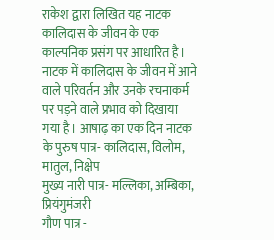राकेश द्वारा लिखित यह नाटक कालिदास के जीवन के एक काल्पनिक प्रसंग पर आधारित है। नाटक में कालिदास के जीवन में आने वाले परिवर्तन और उनके रचनाकर्म पर पड़ने वाले प्रभाव को दिखाया गया है। आषाढ़ का एक दिन नाटक के पुरुष पात्र- कालिदास, विलोम, मातुल, निक्षेप
मुख्य नारी पात्र- मल्लिका, अम्बिका, प्रियंगुमंजरी
गौण पात्र -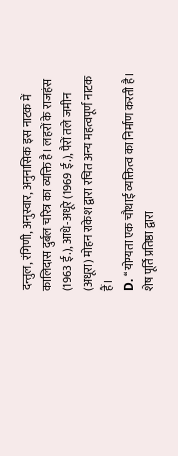दन्तुल, रंगिणी, अनुस्वार, अनुनासिक इस नाटक में कालिदास दुर्बल चरित्र का व्यक्ति है। लहरों के राजहंस (1963 ई.), आधे-अधूरे (1969 ई.), पैरों तले जमीन (अधूरा) मोहन राकेश द्वारा रचित अन्य महत्वपूर्ण नाटक हैं।
D. ‘‘योग्यता एक चौथाई व्यक्तित्व का निर्माण करती है। शेष पूर्ति प्रतिष्ठा द्वारा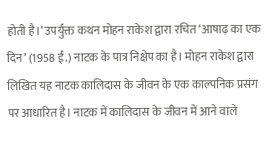होती है।’ उपर्युक्त कथन मोहन राकेश द्वारा रचित ‘आषाढ़ का एक दिन’ (1958 ई.) नाटक के पात्र निक्षेप का है। मोहन राकेश द्वारा लिखित यह नाटक कालिदास के जीवन के एक काल्पनिक प्रसंग पर आधारित है। नाटक में कालिदास के जीवन में आने वाले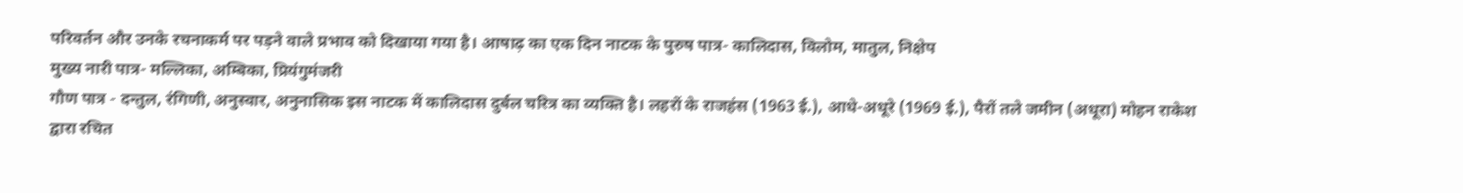परिवर्तन और उनके रचनाकर्म पर पड़ने वाले प्रभाव को दिखाया गया है। आषाढ़ का एक दिन नाटक के पुरुष पात्र- कालिदास, विलोम, मातुल, निक्षेप
मुख्य नारी पात्र- मल्लिका, अम्बिका, प्रियंगुमंजरी
गौण पात्र - दन्तुल, रंगिणी, अनुस्वार, अनुनासिक इस नाटक में कालिदास दुर्बल चरित्र का व्यक्ति है। लहरों के राजहंस (1963 ई.), आधे-अधूरे (1969 ई.), पैरों तले जमीन (अधूरा) मोहन राकेश द्वारा रचित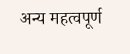अन्य महत्वपूर्ण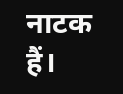नाटक हैं।